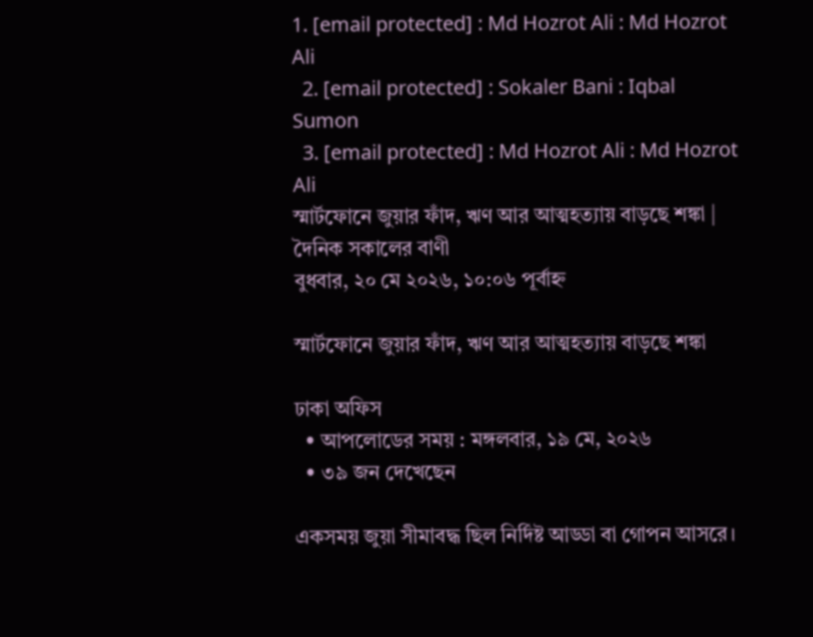1. [email protected] : Md Hozrot Ali : Md Hozrot Ali
  2. [email protected] : Sokaler Bani : Iqbal Sumon
  3. [email protected] : Md Hozrot Ali : Md Hozrot Ali
স্মার্টফোনে জুয়ার ফাঁদ, ঋণ আর আত্মহত্যায় বাড়ছে শঙ্কা | দৈনিক সকালের বাণী
বুধবার, ২০ মে ২০২৬, ১০:০৬ পূর্বাহ্ন

স্মার্টফোনে জুয়ার ফাঁদ, ঋণ আর আত্মহত্যায় বাড়ছে শঙ্কা

ঢাকা অফিস
  • আপলোডের সময় : মঙ্গলবার, ১৯ মে, ২০২৬
  • ৩৯ জন দেখেছেন

একসময় জুয়া সীমাবদ্ধ ছিল নির্দিষ্ট আড্ডা বা গোপন আসরে।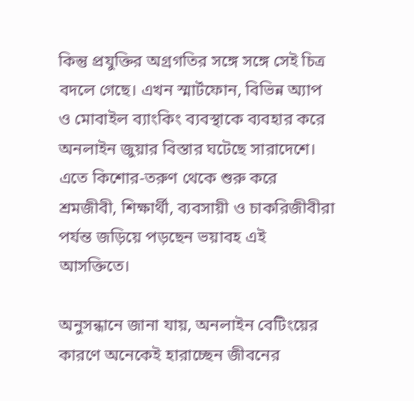কিন্তু প্রযুক্তির অগ্রগতির সঙ্গে সঙ্গে সেই চিত্র বদলে গেছে। এখন স্মার্টফোন, বিভিন্ন অ্যাপ ও মোবাইল ব্যাংকিং ব্যবস্থাকে ব্যবহার করে অনলাইন জুয়ার বিস্তার ঘটেছে সারাদেশে। এতে কিশোর-তরুণ থেকে শুরু করে শ্রমজীবী, শিক্ষার্থী, ব্যবসায়ী ও চাকরিজীবীরা পর্যন্ত জড়িয়ে পড়ছেন ভয়াবহ এই আসক্তিতে।

অনুসন্ধানে জানা যায়, অনলাইন বেটিংয়ের কারণে অনেকেই হারাচ্ছেন জীবনের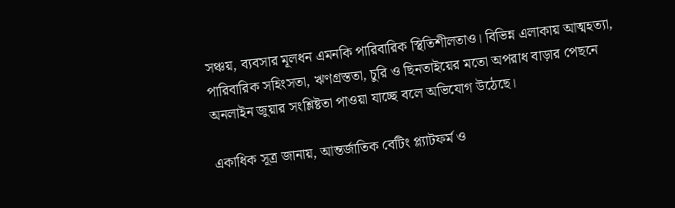সঞ্চয়, ব্যবসার মূলধন এমনকি পারিবারিক স্থিতিশীলতাও। বিভিন্ন এলাকায় আত্মহত্যা, পারিবারিক সহিংসতা, ঋণগ্রস্ততা, চুরি ও ছিনতাইয়ের মতো অপরাধ বাড়ার পেছনে অনলাইন জুয়ার সংশ্লিষ্টতা পাওয়া যাচ্ছে বলে অভিযোগ উঠেছে।

একাধিক সূত্র জানায়, আন্তর্জাতিক বেটিং প্ল্যাটফর্ম ও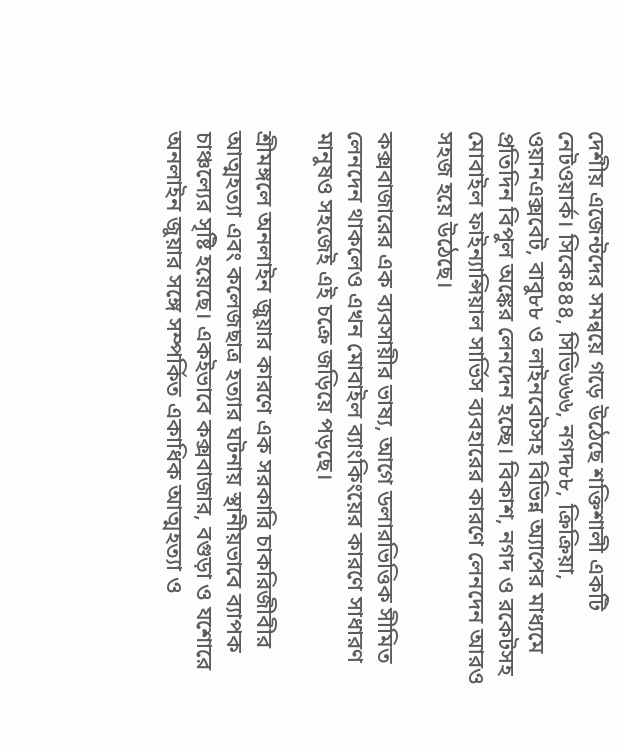দেশীয় এজেন্টদের সমন্বয়ে গড়ে উঠেছে শক্তিশালী একটি নেটওয়ার্ক। সিকে৪৪৪, সিভি৬৬৬, নগদ৮৮, ক্রিক্রিয়া, ওয়ানএক্সবেট, বাবু৮৮ ও লাইনবেটসহ বিভিন্ন অ্যাপের মাধ্যমে প্রতিদিন বিপুল অঙ্কের লেনদেন হচ্ছে। বিকাশ, নগদ ও রকেটসহ মোবাইল ফাইন্যান্সিয়াল সার্ভিস ব্যবহারের কারণে লেনদেন আরও সহজ হয়ে উঠেছে।

কক্সবাজারের এক ব্যবসায়ীর ভাষ্য, আগে ডলারভিত্তিক সীমিত লেনদেন থাকলেও এখন মোবাইল ব্যাংকিংয়ের কারণে সাধারণ মানুষও সহজেই এই চক্রে জড়িয়ে পড়ছে।

শ্রীমঙ্গলে অনলাইন জুয়ার কারণে এক সরকারি চাকরিজীবীর আত্মহত্যা এবং কলেজছাত্র হত্যার ঘটনায় স্থানীয়ভাবে ব্যাপক চাঞ্চল্যের সৃষ্টি হয়েছে। একইভাবে কক্সবাজার, বগুড়া ও যশোরে অনলাইন জুয়ার সঙ্গে সম্পর্কিত একাধিক আত্মহত্যা ও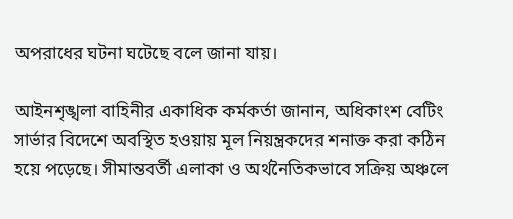অপরাধের ঘটনা ঘটেছে বলে জানা যায়।

আইনশৃঙ্খলা বাহিনীর একাধিক কর্মকর্তা জানান, অধিকাংশ বেটিং সার্ভার বিদেশে অবস্থিত হওয়ায় মূল নিয়ন্ত্রকদের শনাক্ত করা কঠিন হয়ে পড়েছে। সীমান্তবর্তী এলাকা ও অর্থনৈতিকভাবে সক্রিয় অঞ্চলে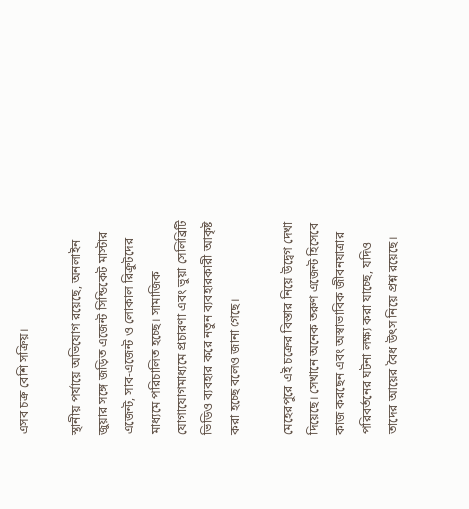এসব চক্র বেশি সক্রিয়।

স্থানীয় পর্যায়ে অভিযোগ রয়েছে, অনলাইন জুয়ার সঙ্গে জড়িত এজেন্ট সিন্ডিকেট মাস্টার এজেন্ট, সাব-এজেন্ট ও লোকাল রিক্রুটদের মাধ্যমে পরিচালিত হচ্ছে। সামাজিক যোগাযোগমাধ্যমে প্রচারণা এবং ভুয়া সেলিব্রিটি ভিডিও ব্যবহার করে নতুন ব্যবহারকারী আকৃষ্ট করা হচ্ছে বলেও জানা গেছে।

মেহেরপুরে এই চক্রের বিস্তার নিয়ে উদ্বেগ দেখা দিয়েছে। সেখানে অনেক তরুণ এজেন্ট হিসেবে কাজ করছেন এবং অস্বাভাবিক জীবনযাত্রার পরিবর্তনের ঘটনা লক্ষ্য করা যাচ্ছে, যদিও তাদের আয়ের বৈধ উৎস নিয়ে প্রশ্ন রয়েছে।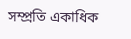সম্প্রতি একাধিক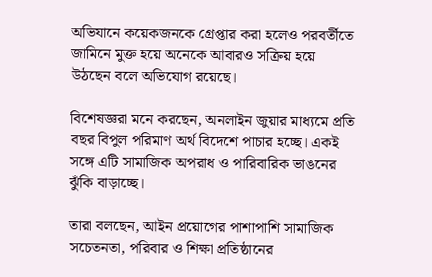অভিযানে কয়েকজনকে গ্রেপ্তার করা হলেও পরবর্তীতে জামিনে মুক্ত হয়ে অনেকে আবারও সক্রিয় হয়ে উঠছেন বলে অভিযোগ রয়েছে।

বিশেষজ্ঞরা মনে করছেন, অনলাইন জুয়ার মাধ্যমে প্রতি বছর বিপুল পরিমাণ অর্থ বিদেশে পাচার হচ্ছে। একই সঙ্গে এটি সামাজিক অপরাধ ও পারিবারিক ভাঙনের ঝুঁকি বাড়াচ্ছে।

তারা বলছেন, আইন প্রয়োগের পাশাপাশি সামাজিক সচেতনতা, পরিবার ও শিক্ষা প্রতিষ্ঠানের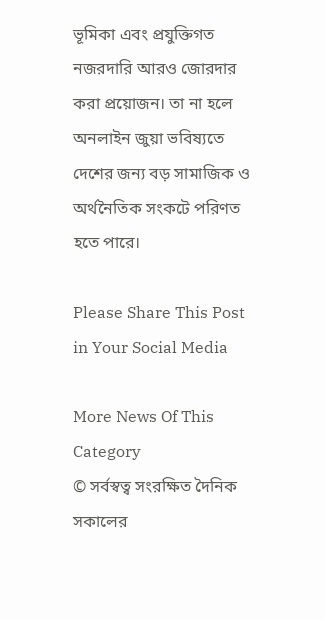ভূমিকা এবং প্রযুক্তিগত নজরদারি আরও জোরদার করা প্রয়োজন। তা না হলে অনলাইন জুয়া ভবিষ্যতে দেশের জন্য বড় সামাজিক ও অর্থনৈতিক সংকটে পরিণত হতে পারে।

Please Share This Post in Your Social Media

More News Of This Category
© সর্বস্বত্ব সংরক্ষিত দৈনিক সকালের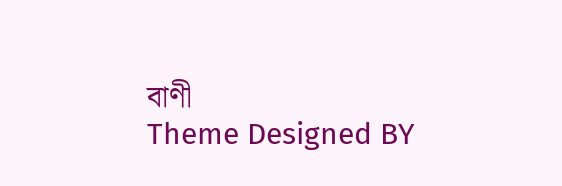বাণী
Theme Designed BY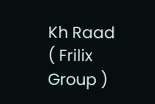Kh Raad ( Frilix Group )